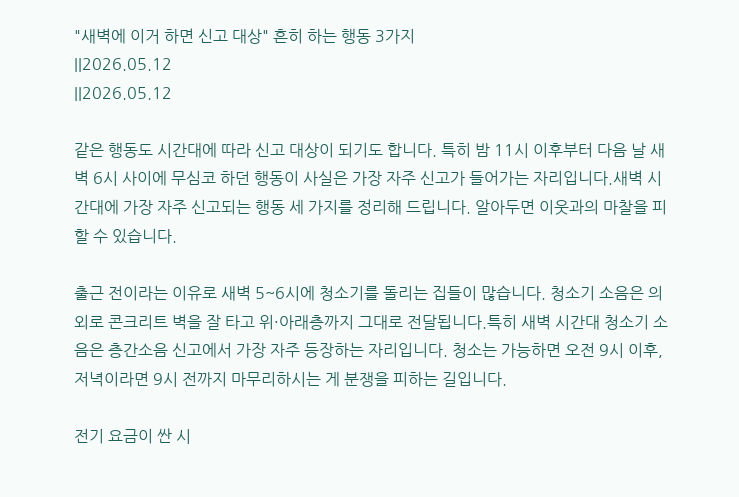"새벽에 이거 하면 신고 대상" 흔히 하는 행동 3가지
||2026.05.12
||2026.05.12

같은 행동도 시간대에 따라 신고 대상이 되기도 합니다. 특히 밤 11시 이후부터 다음 날 새벽 6시 사이에 무심코 하던 행동이 사실은 가장 자주 신고가 들어가는 자리입니다.새벽 시간대에 가장 자주 신고되는 행동 세 가지를 정리해 드립니다. 알아두면 이웃과의 마찰을 피할 수 있습니다.

출근 전이라는 이유로 새벽 5~6시에 청소기를 돌리는 집들이 많습니다. 청소기 소음은 의외로 콘크리트 벽을 잘 타고 위·아래층까지 그대로 전달됩니다.특히 새벽 시간대 청소기 소음은 층간소음 신고에서 가장 자주 등장하는 자리입니다. 청소는 가능하면 오전 9시 이후, 저녁이라면 9시 전까지 마무리하시는 게 분쟁을 피하는 길입니다.

전기 요금이 싼 시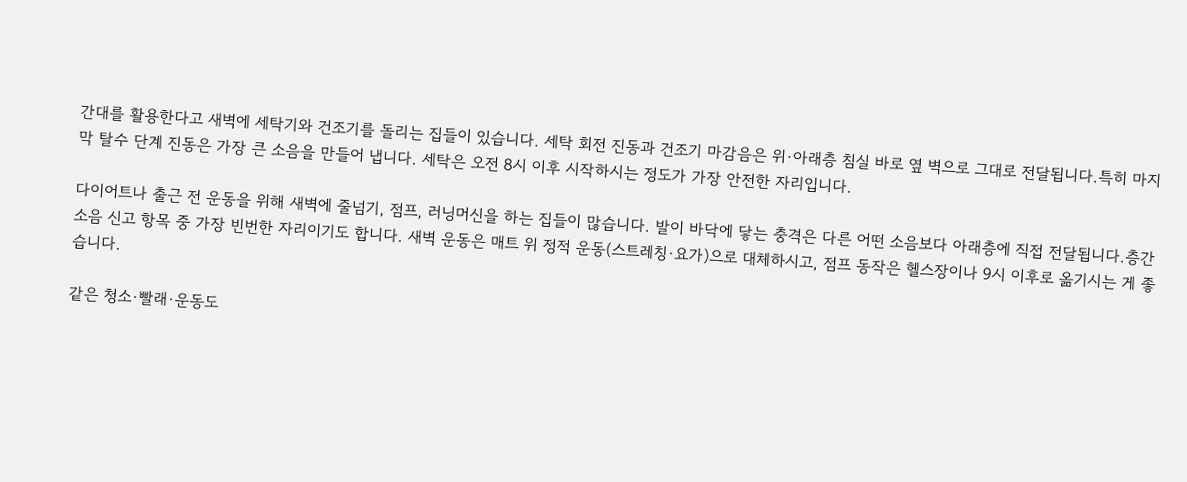간대를 활용한다고 새벽에 세탁기와 건조기를 돌리는 집들이 있습니다. 세탁 회전 진동과 건조기 마감음은 위·아래층 침실 바로 옆 벽으로 그대로 전달됩니다.특히 마지막 탈수 단계 진동은 가장 큰 소음을 만들어 냅니다. 세탁은 오전 8시 이후 시작하시는 정도가 가장 안전한 자리입니다.

다이어트나 출근 전 운동을 위해 새벽에 줄넘기, 점프, 러닝머신을 하는 집들이 많습니다. 발이 바닥에 닿는 충격은 다른 어떤 소음보다 아래층에 직접 전달됩니다.층간소음 신고 항목 중 가장 빈번한 자리이기도 합니다. 새벽 운동은 매트 위 정적 운동(스트레칭·요가)으로 대체하시고, 점프 동작은 헬스장이나 9시 이후로 옮기시는 게 좋습니다.

같은 청소·빨래·운동도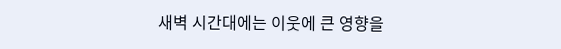새벽 시간대에는 이웃에 큰 영향을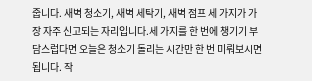줍니다. 새벽 청소기, 새벽 세탁기, 새벽 점프 세 가지가 가장 자주 신고되는 자리입니다.세 가지를 한 번에 챙기기 부담스럽다면 오늘은 청소기 돌리는 시간만 한 번 미뤄보시면 됩니다. 작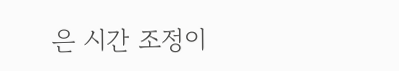은 시간 조정이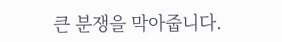큰 분쟁을 막아줍니다.